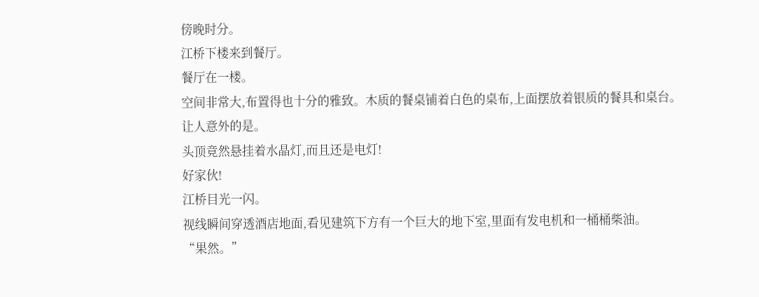傍晚时分。
江桥下楼来到餐厅。
餐厅在一楼。
空间非常大,布置得也十分的雅致。木质的餐桌铺着白色的桌布,上面摆放着银质的餐具和桌台。
让人意外的是。
头顶竟然悬挂着水晶灯,而且还是电灯!
好家伙!
江桥目光一闪。
视线瞬间穿透酒店地面,看见建筑下方有一个巨大的地下室,里面有发电机和一桶桶柴油。
“果然。”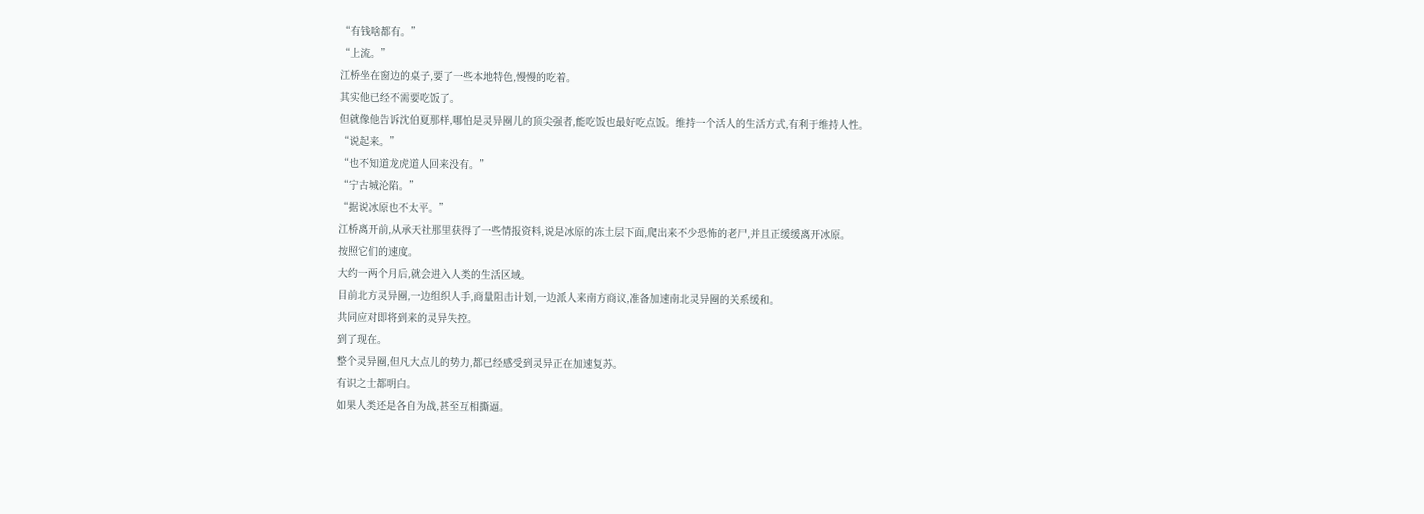“有钱啥都有。”
“上流。”
江桥坐在窗边的桌子,要了一些本地特色,慢慢的吃着。
其实他已经不需要吃饭了。
但就像他告诉沈伯夏那样,哪怕是灵异圈儿的顶尖强者,能吃饭也最好吃点饭。维持一个活人的生活方式,有利于维持人性。
“说起来。”
“也不知道龙虎道人回来没有。”
“宁古城沦陷。”
“据说冰原也不太平。”
江桥离开前,从承天社那里获得了一些情报资料,说是冰原的冻土层下面,爬出来不少恐怖的老尸,并且正缓缓离开冰原。
按照它们的速度。
大约一两个月后,就会进入人类的生活区域。
目前北方灵异圈,一边组织人手,商量阻击计划,一边派人来南方商议,准备加速南北灵异圈的关系缓和。
共同应对即将到来的灵异失控。
到了现在。
整个灵异圈,但凡大点儿的势力,都已经感受到灵异正在加速复苏。
有识之士都明白。
如果人类还是各自为战,甚至互相撕逼。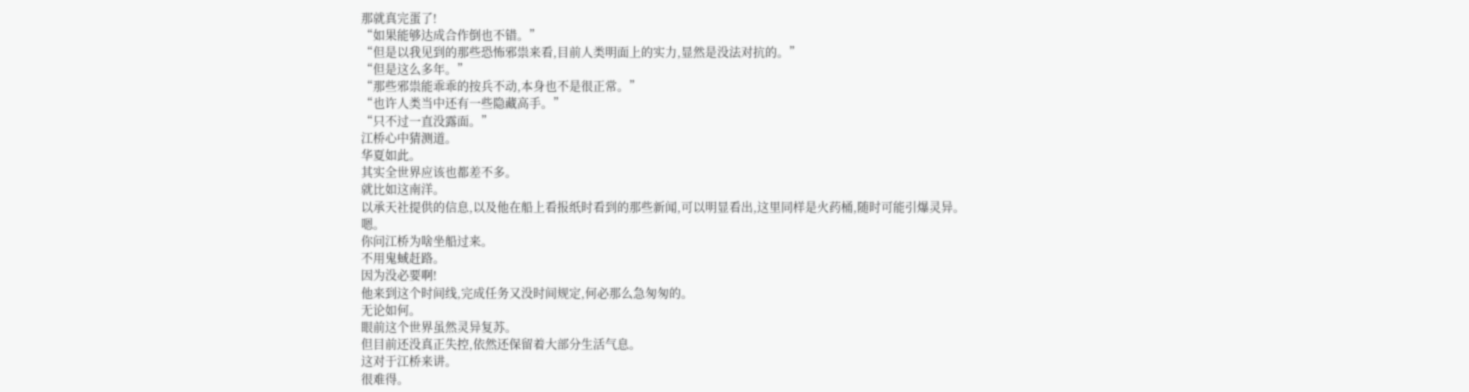那就真完蛋了!
“如果能够达成合作倒也不错。”
“但是以我见到的那些恐怖邪祟来看,目前人类明面上的实力,显然是没法对抗的。”
“但是这么多年。”
“那些邪祟能乖乖的按兵不动,本身也不是很正常。”
“也许人类当中还有一些隐藏高手。”
“只不过一直没露面。”
江桥心中猜测道。
华夏如此。
其实全世界应该也都差不多。
就比如这南洋。
以承天社提供的信息,以及他在船上看报纸时看到的那些新闻,可以明显看出,这里同样是火药桶,随时可能引爆灵异。
嗯。
你问江桥为啥坐船过来。
不用鬼蜮赶路。
因为没必要啊!
他来到这个时间线,完成任务又没时间规定,何必那么急匆匆的。
无论如何。
眼前这个世界虽然灵异复苏。
但目前还没真正失控,依然还保留着大部分生活气息。
这对于江桥来讲。
很难得。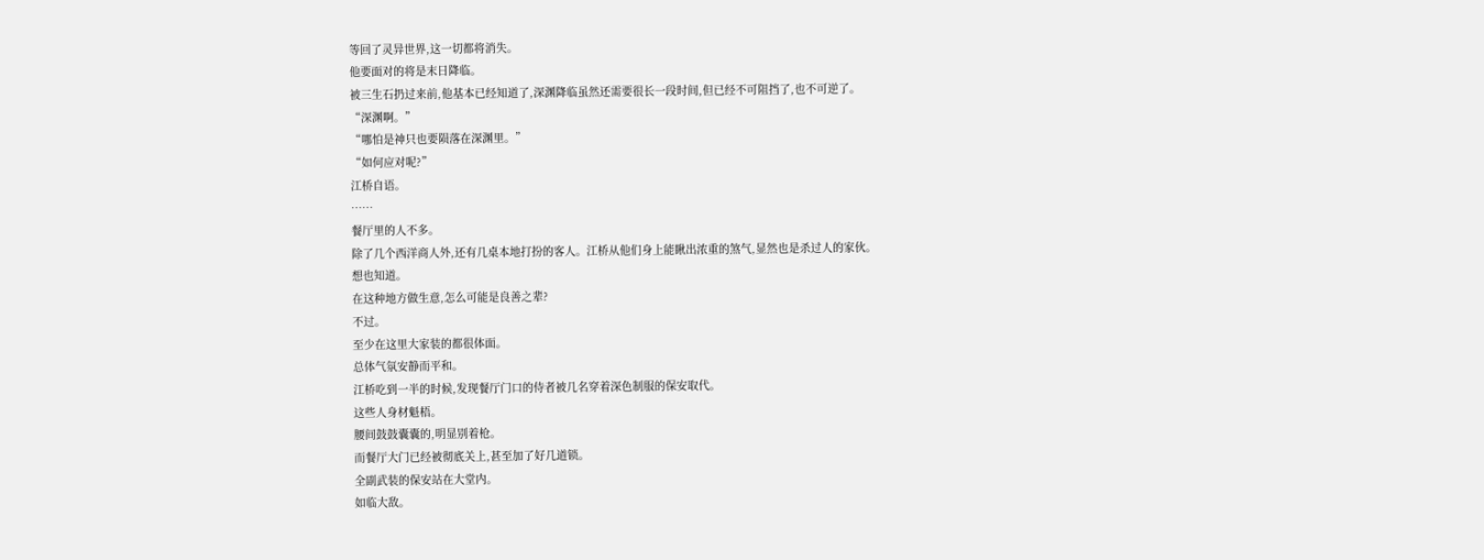等回了灵异世界,这一切都将消失。
他要面对的将是末日降临。
被三生石扔过来前,他基本已经知道了,深渊降临虽然还需要很长一段时间,但已经不可阻挡了,也不可逆了。
“深渊啊。”
“哪怕是神只也要陨落在深渊里。”
“如何应对呢?”
江桥自语。
……
餐厅里的人不多。
除了几个西洋商人外,还有几桌本地打扮的客人。江桥从他们身上能瞅出浓重的煞气,显然也是杀过人的家伙。
想也知道。
在这种地方做生意,怎么可能是良善之辈?
不过。
至少在这里大家装的都很体面。
总体气氛安静而平和。
江桥吃到一半的时候,发现餐厅门口的侍者被几名穿着深色制服的保安取代。
这些人身材魁梧。
腰间鼓鼓囊囊的,明显别着枪。
而餐厅大门已经被彻底关上,甚至加了好几道锁。
全副武装的保安站在大堂内。
如临大敌。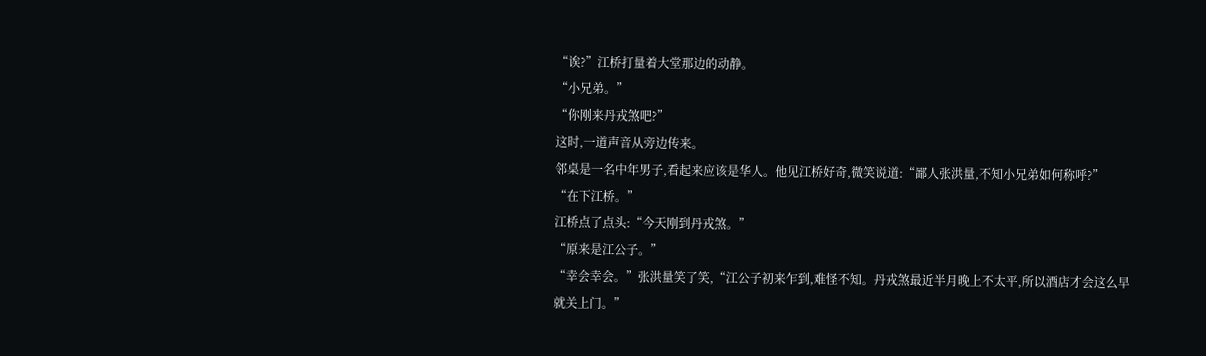“诶?”江桥打量着大堂那边的动静。
“小兄弟。”
“你刚来丹戎煞吧?”
这时,一道声音从旁边传来。
邻桌是一名中年男子,看起来应该是华人。他见江桥好奇,微笑说道:“鄙人张洪量,不知小兄弟如何称呼?”
“在下江桥。”
江桥点了点头:“今天刚到丹戎煞。”
“原来是江公子。”
“幸会幸会。”张洪量笑了笑,“江公子初来乍到,难怪不知。丹戎煞最近半月晚上不太平,所以酒店才会这么早就关上门。”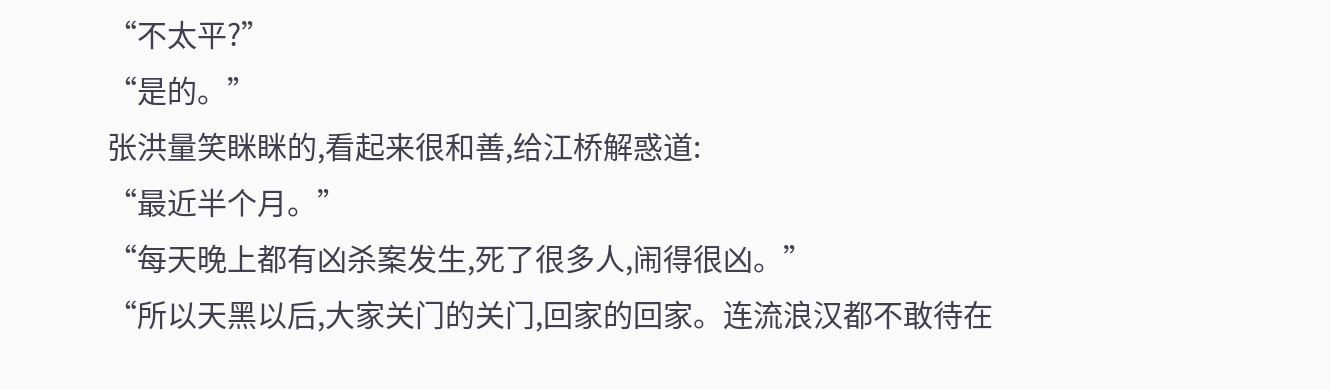“不太平?”
“是的。”
张洪量笑眯眯的,看起来很和善,给江桥解惑道:
“最近半个月。”
“每天晚上都有凶杀案发生,死了很多人,闹得很凶。”
“所以天黑以后,大家关门的关门,回家的回家。连流浪汉都不敢待在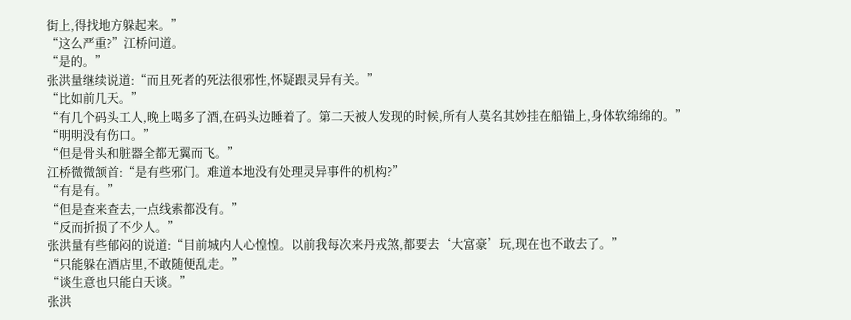街上,得找地方躲起来。”
“这么严重?”江桥问道。
“是的。”
张洪量继续说道:“而且死者的死法很邪性,怀疑跟灵异有关。”
“比如前几天。”
“有几个码头工人,晚上喝多了酒,在码头边睡着了。第二天被人发现的时候,所有人莫名其妙挂在船锚上,身体软绵绵的。”
“明明没有伤口。”
“但是骨头和脏器全都无翼而飞。”
江桥微微颔首:“是有些邪门。难道本地没有处理灵异事件的机构?”
“有是有。”
“但是查来查去,一点线索都没有。”
“反而折损了不少人。”
张洪量有些郁闷的说道:“目前城内人心惶惶。以前我每次来丹戎煞,都要去‘大富豪’玩,现在也不敢去了。”
“只能躲在酒店里,不敢随便乱走。”
“谈生意也只能白天谈。”
张洪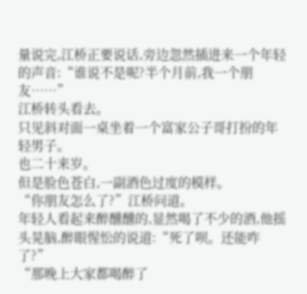量说完,江桥正要说话,旁边忽然插进来一个年轻的声音:“谁说不是呢?半个月前,我一个朋友……”
江桥转头看去。
只见斜对面一桌坐着一个富家公子哥打扮的年轻男子。
也二十来岁。
但是脸色苍白,一副酒色过度的模样。
“你朋友怎么了?”江桥问道。
年轻人看起来醉醺醺的,显然喝了不少的酒,他摇头晃脑,醉眼惺忪的说道:“死了呗。还能咋了?”
“那晚上大家都喝醉了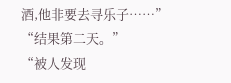酒,他非要去寻乐子……”
“结果第二天。”
“被人发现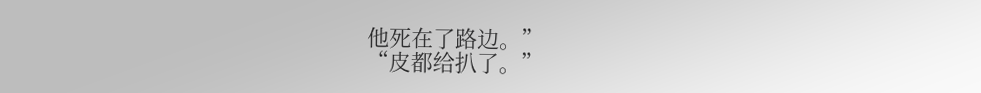他死在了路边。”
“皮都给扒了。”